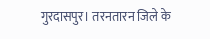गुरदासपुर। तरनतारन जिले के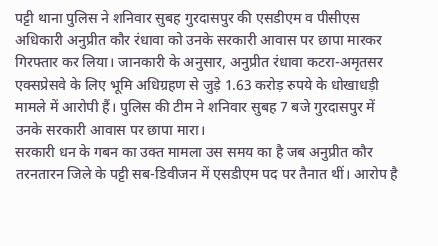पट्टी थाना पुलिस ने शनिवार सुबह गुरदासपुर की एसडीएम व पीसीएस अधिकारी अनुप्रीत कौर रंधावा को उनके सरकारी आवास पर छापा मारकर गिरफ्तार कर लिया। जानकारी के अनुसार, अनुप्रीत रंधावा कटरा-अमृतसर एक्सप्रेसवे के लिए भूमि अधिग्रहण से जुड़े 1.63 करोड़ रुपये के धोखाधड़ी मामले में आरोपी हैं। पुलिस की टीम ने शनिवार सुबह 7 बजे गुरदासपुर में उनके सरकारी आवास पर छापा मारा।
सरकारी धन के गबन का उक्त मामला उस समय का है जब अनुप्रीत कौर तरनतारन जिले के पट्टी सब-डिवीजन में एसडीएम पद पर तैनात थीं। आरोप है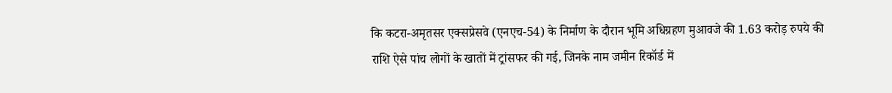कि कटरा-अमृतसर एक्सप्रेसवे (एनएच-54) के निर्माण के दौरान भूमि अधिग्रहण मुआवजे की 1.63 करोड़ रुपये की राशि ऐसे पांच लोगों के खातों में ट्रांसफर की गई, जिनके नाम जमीन रिकॉर्ड में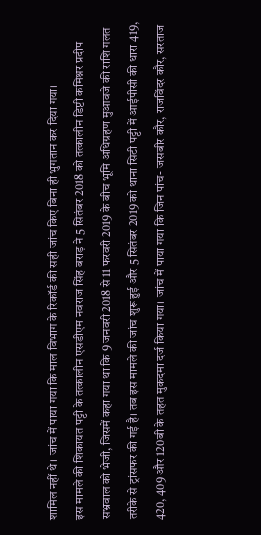शामिल नहीं थे। जांच में पाया गया कि माल विभाग के रिकॉर्ड की सही जांच किए बिना ही भुगतान कर दिया गया।
इस मामले की शिकायत पट्टी के तत्कालीन एसडीएम नवराज सिंह बराड़ ने 5 सितंबर 2018 को तत्कालीन डिप्टी कमिश्नर प्रदीप सभ्रवाल को भेजी, जिसमें कहा गया था कि 9 जनवरी 2018 से 11 फरवरी 2019 के बीच भूमि अधिग्रहण मुआवजे की राशि गलत तरीके से ट्रांसफर की गई है। तब इस मामले की जांच शुरू हुई और 5 सितंबर 2019 को थाना सिटी पट्टी में आईपीसी की धारा 419, 420, 409 और 120बी के तहत मुकदमा दर्ज किया गया। जांच में पाया गया कि जिन पांच- जसबीर कौर, राजविंदर कौर, सरताज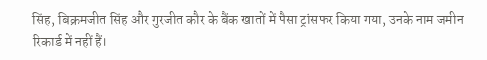सिंह, बिक्रमजीत सिंह और गुरजीत कौर के बैंक खातों में पैसा ट्रांसफर किया गया, उनके नाम जमीन रिकार्ड में नहीं हैं।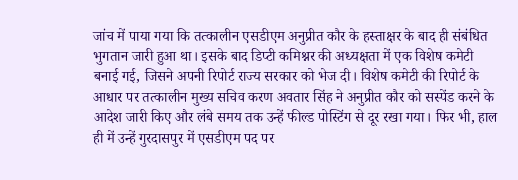जांच में पाया गया कि तत्कालीन एसडीएम अनुप्रीत कौर के हस्ताक्षर के बाद ही संबंधित भुगतान जारी हुआ था। इसके बाद डिप्टी कमिश्नर की अध्यक्षता में एक विशेष कमेटी बनाई गई, जिसने अपनी रिपोर्ट राज्य सरकार को भेज दी। विशेष कमेटी की रिपोर्ट के आधार पर तत्कालीन मुख्य सचिव करण अवतार सिंह ने अनुप्रीत कौर को सस्पेंड करने के आदेश जारी किए और लंबे समय तक उन्हें फील्ड पोस्टिंग से दूर रखा गया। फिर भी, हाल ही में उन्हें गुरदासपुर में एसडीएम पद पर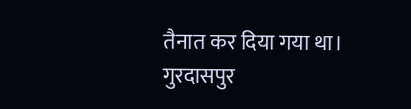तैनात कर दिया गया था।
गुरदासपुर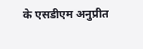के एसडीएम अनुप्रीत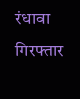रंधावा गिरफ्तार